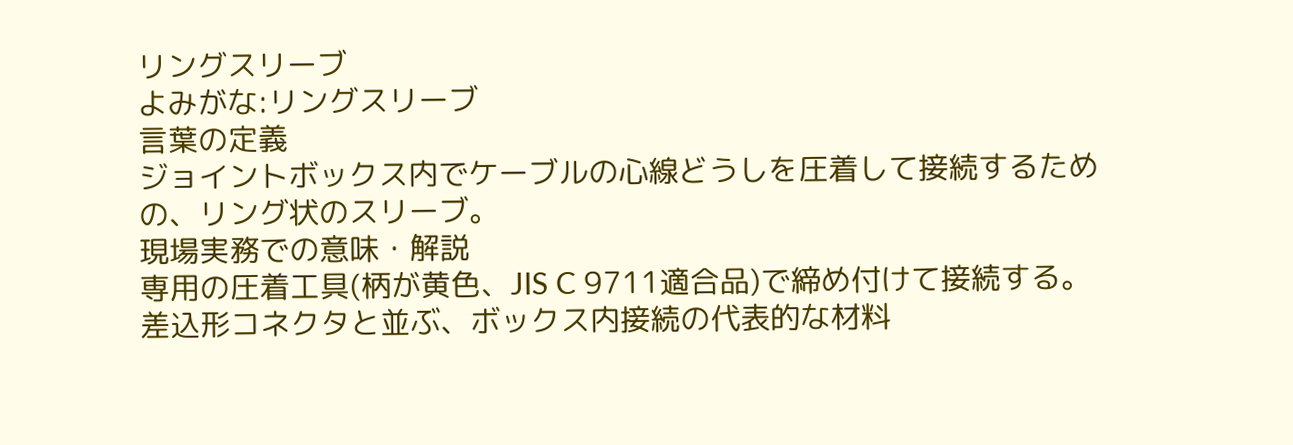リングスリーブ
よみがな:リングスリーブ
言葉の定義
ジョイントボックス内でケーブルの心線どうしを圧着して接続するための、リング状のスリーブ。
現場実務での意味・解説
専用の圧着工具(柄が黄色、JIS C 9711適合品)で締め付けて接続する。差込形コネクタと並ぶ、ボックス内接続の代表的な材料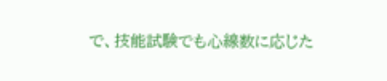で、技能試験でも心線数に応じた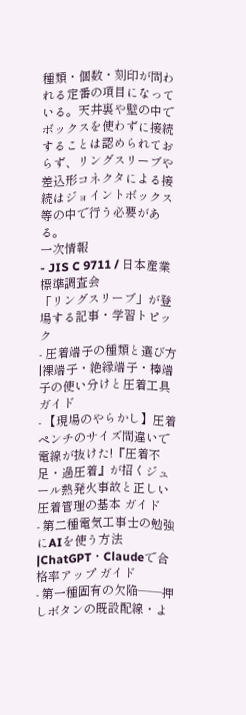種類・個数・刻印が問われる定番の項目になっている。天井裏や壁の中でボックスを使わずに接続することは認められておらず、リングスリーブや差込形コネクタによる接続はジョイントボックス等の中で行う必要がある。
一次情報
- JIS C 9711 / 日本産業標準調査会
「リングスリーブ」が登場する記事・学習トピック
- 圧着端子の種類と選び方|裸端子・絶縁端子・棒端子の使い分けと圧着工具 ガイド
- 【現場のやらかし】圧着ペンチのサイズ間違いで電線が抜けた!『圧着不足・過圧着』が招くジュール熱発火事故と正しい圧着管理の基本 ガイド
- 第二種電気工事士の勉強にAIを使う方法|ChatGPT・Claudeで合格率アップ ガイド
- 第一種固有の欠陥——押しボタンの既設配線・よ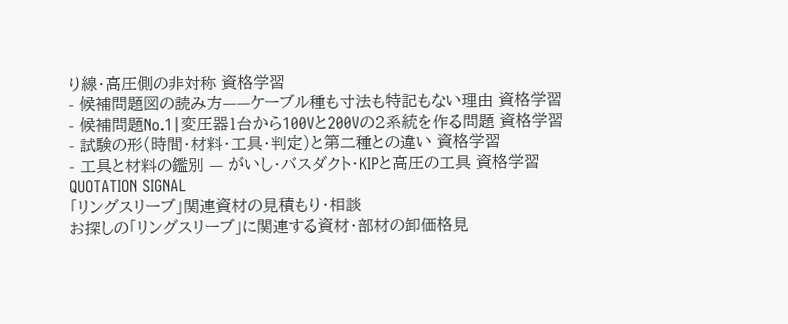り線・高圧側の非対称 資格学習
- 候補問題図の読み方——ケーブル種も寸法も特記もない理由 資格学習
- 候補問題No.1|変圧器1台から100Vと200Vの2系統を作る問題 資格学習
- 試験の形(時間・材料・工具・判定)と第二種との違い 資格学習
- 工具と材料の鑑別 — がいし・バスダクト・KIPと高圧の工具 資格学習
QUOTATION SIGNAL
「リングスリーブ」関連資材の見積もり・相談
お探しの「リングスリーブ」に関連する資材・部材の卸価格見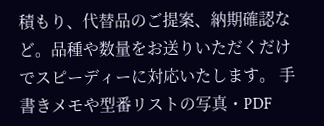積もり、代替品のご提案、納期確認など。品種や数量をお送りいただくだけでスピーディーに対応いたします。 手書きメモや型番リストの写真・PDF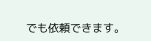でも依頼できます。